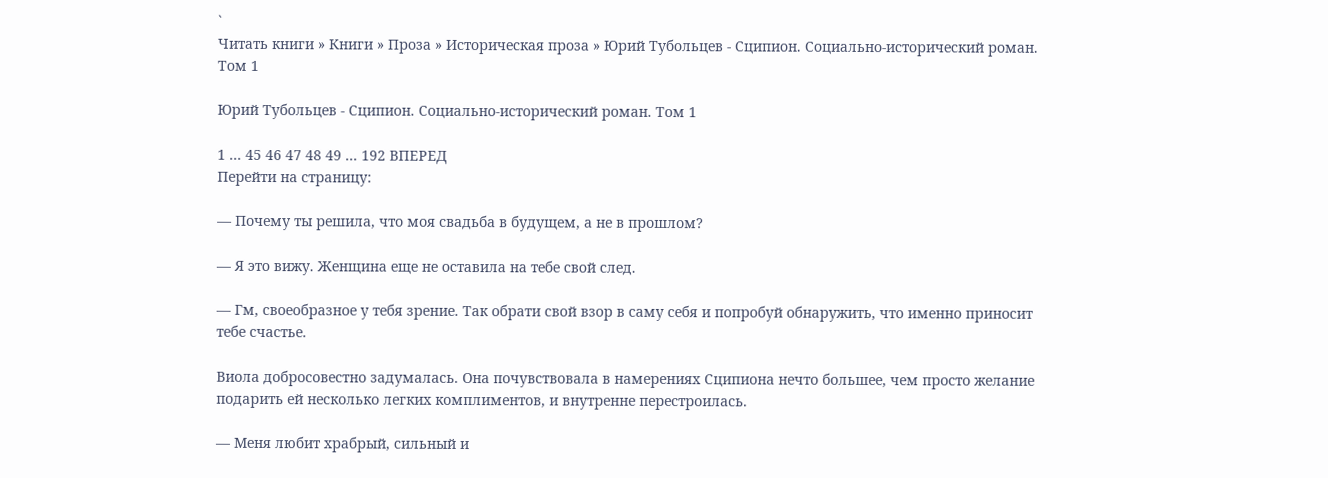`
Читать книги » Книги » Проза » Историческая проза » Юрий Тубольцев - Сципион. Социально-исторический роман. Том 1

Юрий Тубольцев - Сципион. Социально-исторический роман. Том 1

1 ... 45 46 47 48 49 ... 192 ВПЕРЕД
Перейти на страницу:

— Почему ты решила, что моя свадьба в будущем, а не в прошлом?

— Я это вижу. Женщина еще не оставила на тебе свой след.

— Гм, своеобразное у тебя зрение. Так обрати свой взор в саму себя и попробуй обнаружить, что именно приносит тебе счастье.

Виола добросовестно задумалась. Она почувствовала в намерениях Сципиона нечто большее, чем просто желание подарить ей несколько легких комплиментов, и внутренне перестроилась.

— Меня любит храбрый, сильный и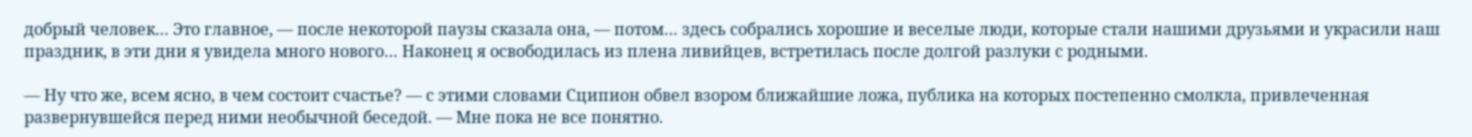добрый человек… Это главное, — после некоторой паузы сказала она, — потом… здесь собрались хорошие и веселые люди, которые стали нашими друзьями и украсили наш праздник, в эти дни я увидела много нового… Наконец я освободилась из плена ливийцев, встретилась после долгой разлуки с родными.

— Ну что же, всем ясно, в чем состоит счастье? — с этими словами Сципион обвел взором ближайшие ложа, публика на которых постепенно смолкла, привлеченная развернувшейся перед ними необычной беседой. — Мне пока не все понятно.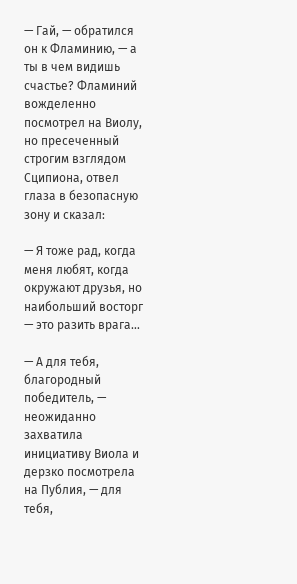— Гай, — обратился он к Фламинию, — а ты в чем видишь счастье? Фламиний вожделенно посмотрел на Виолу, но пресеченный строгим взглядом Сципиона, отвел глаза в безопасную зону и сказал:

— Я тоже рад, когда меня любят, когда окружают друзья, но наибольший восторг — это разить врага…

— А для тебя, благородный победитель, — неожиданно захватила инициативу Виола и дерзко посмотрела на Публия, — для тебя,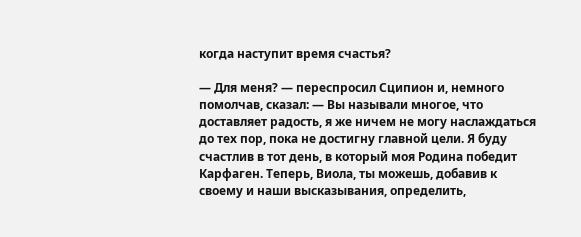когда наступит время счастья?

— Для меня? — переспросил Сципион и, немного помолчав, сказал: — Вы называли многое, что доставляет радость, я же ничем не могу наслаждаться до тех пор, пока не достигну главной цели. Я буду счастлив в тот день, в который моя Родина победит Карфаген. Теперь, Виола, ты можешь, добавив к своему и наши высказывания, определить,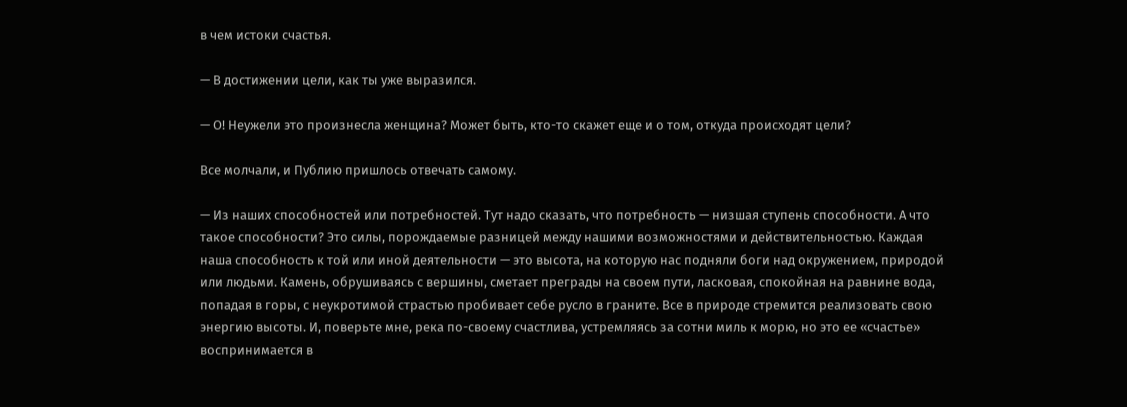в чем истоки счастья.

— В достижении цели, как ты уже выразился.

— О! Неужели это произнесла женщина? Может быть, кто-то скажет еще и о том, откуда происходят цели?

Все молчали, и Публию пришлось отвечать самому.

— Из наших способностей или потребностей. Тут надо сказать, что потребность — низшая ступень способности. А что такое способности? Это силы, порождаемые разницей между нашими возможностями и действительностью. Каждая наша способность к той или иной деятельности — это высота, на которую нас подняли боги над окружением, природой или людьми. Камень, обрушиваясь с вершины, сметает преграды на своем пути, ласковая, спокойная на равнине вода, попадая в горы, с неукротимой страстью пробивает себе русло в граните. Все в природе стремится реализовать свою энергию высоты. И, поверьте мне, река по-своему счастлива, устремляясь за сотни миль к морю, но это ее «счастье» воспринимается в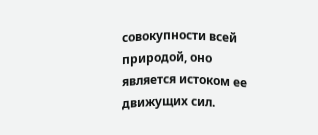совокупности всей природой, оно является истоком ее движущих сил.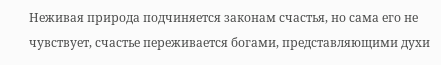Неживая природа подчиняется законам счастья, но сама его не чувствует, счастье переживается богами, представляющими духи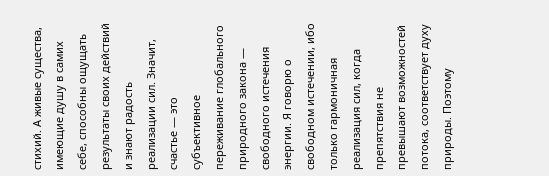стихий. А живые существа, имеющие душу в самих себе, способны ощущать результаты своих действий и знают радость реализации сил. Значит, счастье — это субъективное переживание глобального природного закона — свободного истечения энергии. Я говорю о свободном истечении, ибо только гармоничная реализация сил, когда препятствия не превышают возможностей потока, соответствует духу природы. Поэтому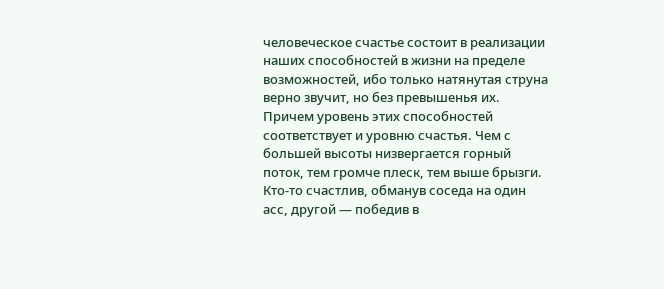человеческое счастье состоит в реализации наших способностей в жизни на пределе возможностей, ибо только натянутая струна верно звучит, но без превышенья их. Причем уровень этих способностей соответствует и уровню счастья. Чем с большей высоты низвергается горный поток, тем громче плеск, тем выше брызги. Кто-то счастлив, обманув соседа на один асс, другой — победив в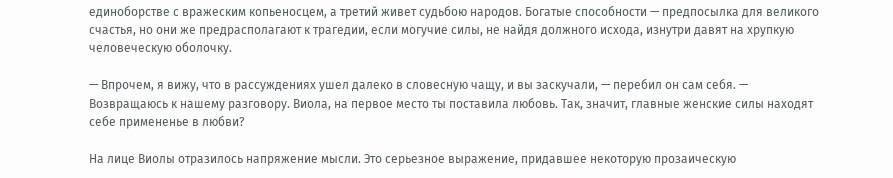единоборстве с вражеским копьеносцем, а третий живет судьбою народов. Богатые способности — предпосылка для великого счастья, но они же предрасполагают к трагедии, если могучие силы, не найдя должного исхода, изнутри давят на хрупкую человеческую оболочку.

— Впрочем, я вижу, что в рассуждениях ушел далеко в словесную чащу, и вы заскучали, — перебил он сам себя. — Возвращаюсь к нашему разговору. Виола, на первое место ты поставила любовь. Так, значит, главные женские силы находят себе примененье в любви?

На лице Виолы отразилось напряжение мысли. Это серьезное выражение, придавшее некоторую прозаическую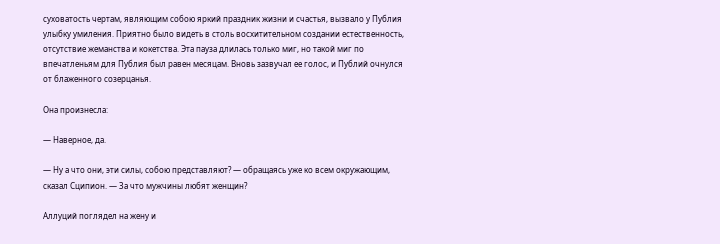суховатость чертам, являющим собою яркий праздник жизни и счастья, вызвало у Публия улыбку умиления. Приятно было видеть в столь восхитительном создании естественность, отсутствие жеманства и кокетства. Эта пауза длилась только миг, но такой миг по впечатленьям для Публия был равен месяцам. Вновь зазвучал ее голос, и Публий очнулся от блаженного созерцанья.

Она произнесла:

— Наверное, да.

— Ну а что они, эти силы, собою представляют? — обращаясь уже ко всем окружающим, сказал Сципион. — За что мужчины любят женщин?

Аллуций поглядел на жену и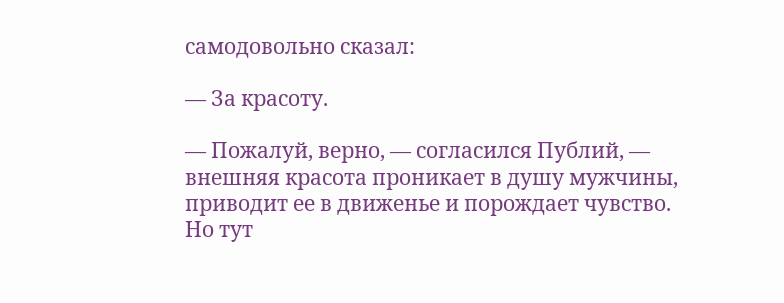самодовольно сказал:

— За красоту.

— Пожалуй, верно, — согласился Публий, — внешняя красота проникает в душу мужчины, приводит ее в движенье и порождает чувство. Но тут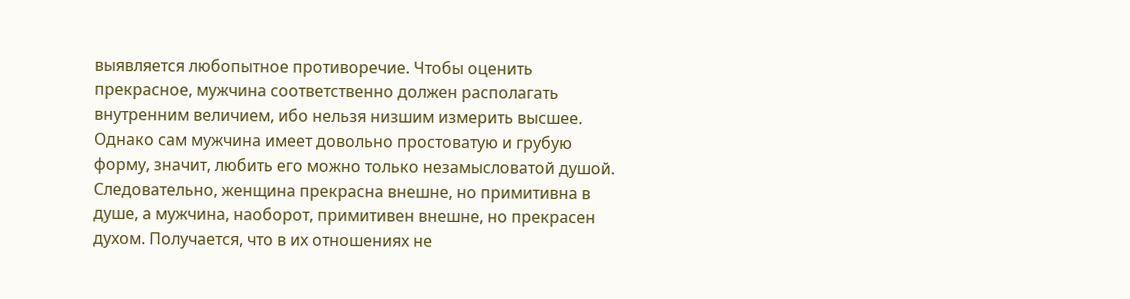выявляется любопытное противоречие. Чтобы оценить прекрасное, мужчина соответственно должен располагать внутренним величием, ибо нельзя низшим измерить высшее. Однако сам мужчина имеет довольно простоватую и грубую форму, значит, любить его можно только незамысловатой душой. Следовательно, женщина прекрасна внешне, но примитивна в душе, а мужчина, наоборот, примитивен внешне, но прекрасен духом. Получается, что в их отношениях не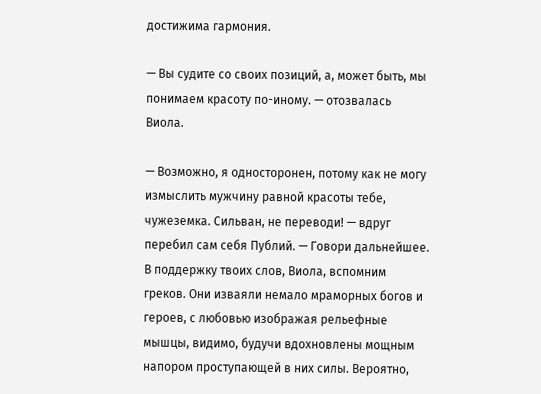достижима гармония.

— Вы судите со своих позиций, а, может быть, мы понимаем красоту по-иному. — отозвалась Виола.

— Возможно, я односторонен, потому как не могу измыслить мужчину равной красоты тебе, чужеземка. Сильван, не переводи! — вдруг перебил сам себя Публий. — Говори дальнейшее. В поддержку твоих слов, Виола, вспомним греков. Они изваяли немало мраморных богов и героев, с любовью изображая рельефные мышцы, видимо, будучи вдохновлены мощным напором проступающей в них силы. Вероятно,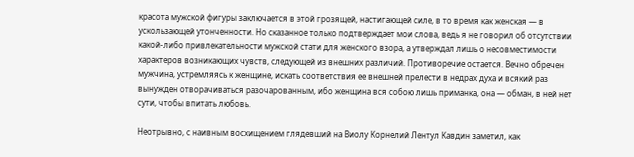красота мужской фигуры заключается в этой грозящей, настигающей силе, в то время как женская — в ускользающей утонченности. Но сказанное только подтверждает мои слова, ведь я не говорил об отсутствии какой-либо привлекательности мужской стати для женского взора, а утверждал лишь о несовместимости характеров возникающих чувств, следующей из внешних различий. Противоречие остается. Вечно обречен мужчина, устремляясь к женщине, искать соответствия ее внешней прелести в недрах духа и всякий раз вынужден отворачиваться разочарованным, ибо женщина вся собою лишь приманка, она — обман, в ней нет сути, чтобы впитать любовь.

Неотрывно, с наивным восхищением глядевший на Виолу Корнелий Лентул Кавдин заметил, как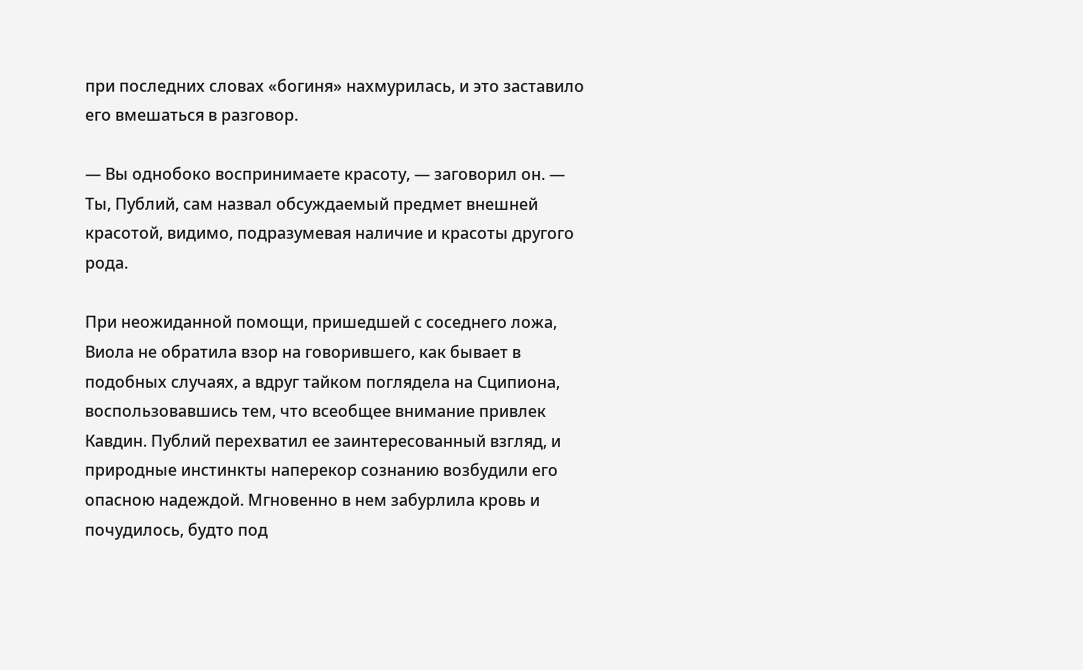при последних словах «богиня» нахмурилась, и это заставило его вмешаться в разговор.

— Вы однобоко воспринимаете красоту, — заговорил он. — Ты, Публий, сам назвал обсуждаемый предмет внешней красотой, видимо, подразумевая наличие и красоты другого рода.

При неожиданной помощи, пришедшей с соседнего ложа, Виола не обратила взор на говорившего, как бывает в подобных случаях, а вдруг тайком поглядела на Сципиона, воспользовавшись тем, что всеобщее внимание привлек Кавдин. Публий перехватил ее заинтересованный взгляд, и природные инстинкты наперекор сознанию возбудили его опасною надеждой. Мгновенно в нем забурлила кровь и почудилось, будто под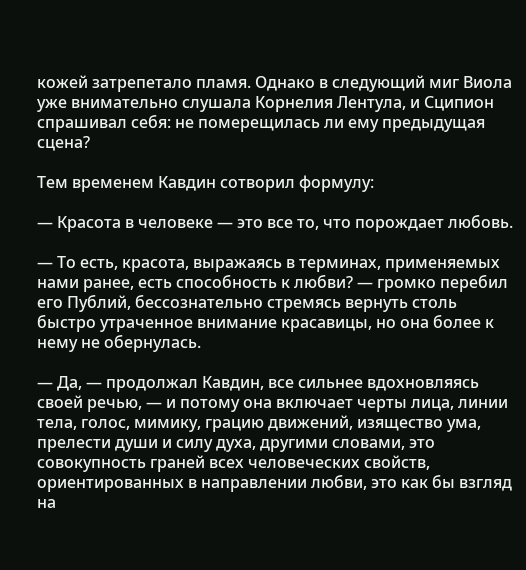кожей затрепетало пламя. Однако в следующий миг Виола уже внимательно слушала Корнелия Лентула, и Сципион спрашивал себя: не померещилась ли ему предыдущая сцена?

Тем временем Кавдин сотворил формулу:

— Красота в человеке — это все то, что порождает любовь.

— То есть, красота, выражаясь в терминах, применяемых нами ранее, есть способность к любви? — громко перебил его Публий, бессознательно стремясь вернуть столь быстро утраченное внимание красавицы, но она более к нему не обернулась.

— Да, — продолжал Кавдин, все сильнее вдохновляясь своей речью, — и потому она включает черты лица, линии тела, голос, мимику, грацию движений, изящество ума, прелести души и силу духа, другими словами, это совокупность граней всех человеческих свойств, ориентированных в направлении любви, это как бы взгляд на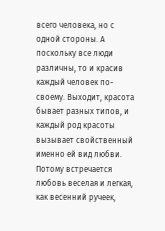всего человека, но с одной стороны. А поскольку все люди различны, то и красив каждый человек по-своему. Выходит, красота бывает разных типов, и каждый род красоты вызывает свойственный именно ей вид любви. Потому встречается любовь веселая и легкая, как весенний ручеек,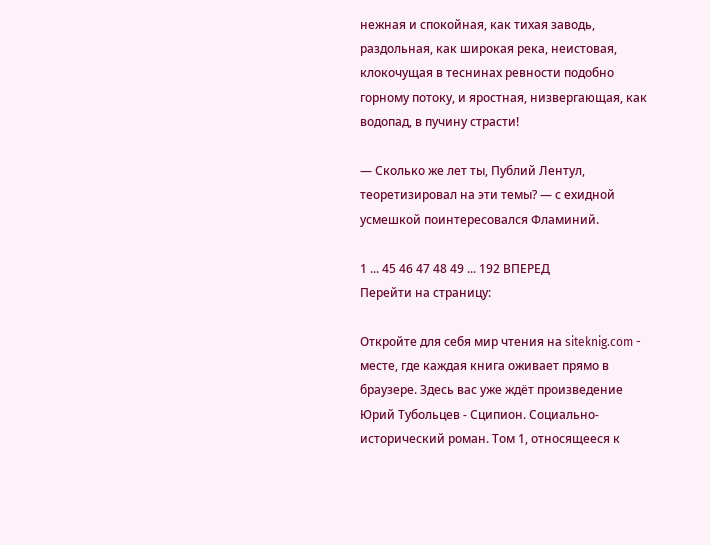нежная и спокойная, как тихая заводь, раздольная, как широкая река, неистовая, клокочущая в теснинах ревности подобно горному потоку, и яростная, низвергающая, как водопад, в пучину страсти!

— Сколько же лет ты, Публий Лентул, теоретизировал на эти темы? — с ехидной усмешкой поинтересовался Фламиний.

1 ... 45 46 47 48 49 ... 192 ВПЕРЕД
Перейти на страницу:

Откройте для себя мир чтения на siteknig.com - месте, где каждая книга оживает прямо в браузере. Здесь вас уже ждёт произведение Юрий Тубольцев - Сципион. Социально-исторический роман. Том 1, относящееся к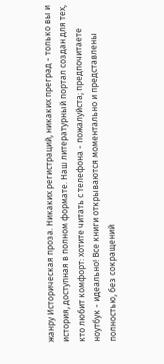жанру Историческая проза. Никаких регистраций, никаких преград - только вы и история, доступная в полном формате. Наш литературный портал создан для тех, кто любит комфорт: хотите читать с телефона - пожалуйста; предпочитаете ноутбук - идеально! Все книги открываются моментально и представлены полностью, без сокращений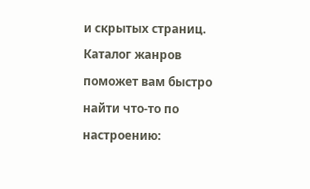и скрытых страниц. Каталог жанров поможет вам быстро найти что-то по настроению: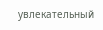увлекательный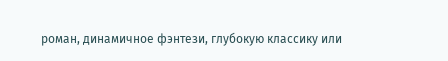роман, динамичное фэнтези, глубокую классику или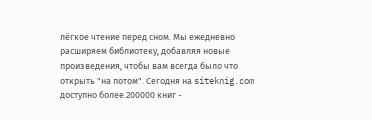лёгкое чтение перед сном. Мы ежедневно расширяем библиотеку, добавляя новые произведения, чтобы вам всегда было что открыть "на потом". Сегодня на siteknig.com доступно более 200000 книг -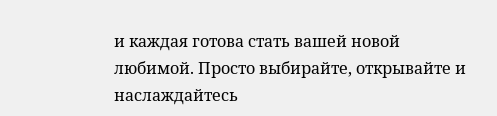и каждая готова стать вашей новой любимой. Просто выбирайте, открывайте и наслаждайтесь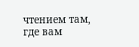чтением там, где вам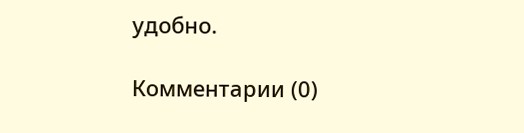удобно.

Комментарии (0)